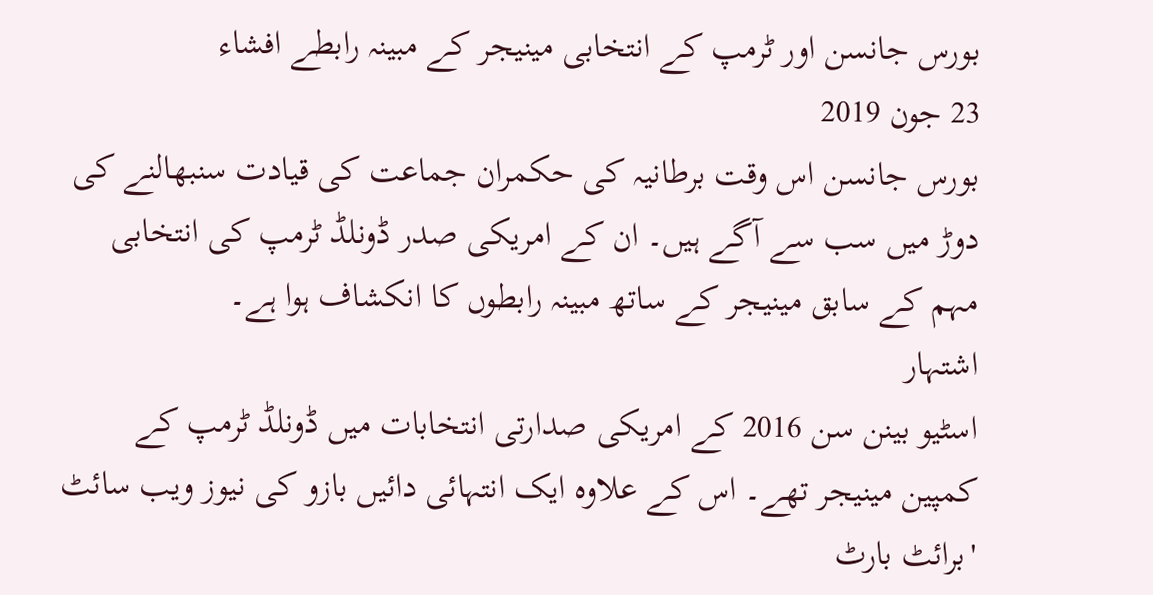بورس جانسن اور ٹرمپ کے انتخابی مینیجر کے مبینہ رابطے افشاء
23 جون 2019
بورس جانسن اس وقت برطانیہ کی حکمران جماعت کی قیادت سنبھالنے کی دوڑ میں سب سے آگے ہیں۔ ان کے امریکی صدر ڈونلڈ ٹرمپ کی انتخابی مہم کے سابق مینیجر کے ساتھ مبینہ رابطوں کا انکشاف ہوا ہے۔
اشتہار
اسٹیو بینن سن 2016 کے امریکی صدارتی انتخابات میں ڈونلڈ ٹرمپ کے کمپین مینیجر تھے۔ اس کے علاوہ ایک انتہائی دائیں بازو کی نیوز ویب سائٹ 'برائٹ بارٹ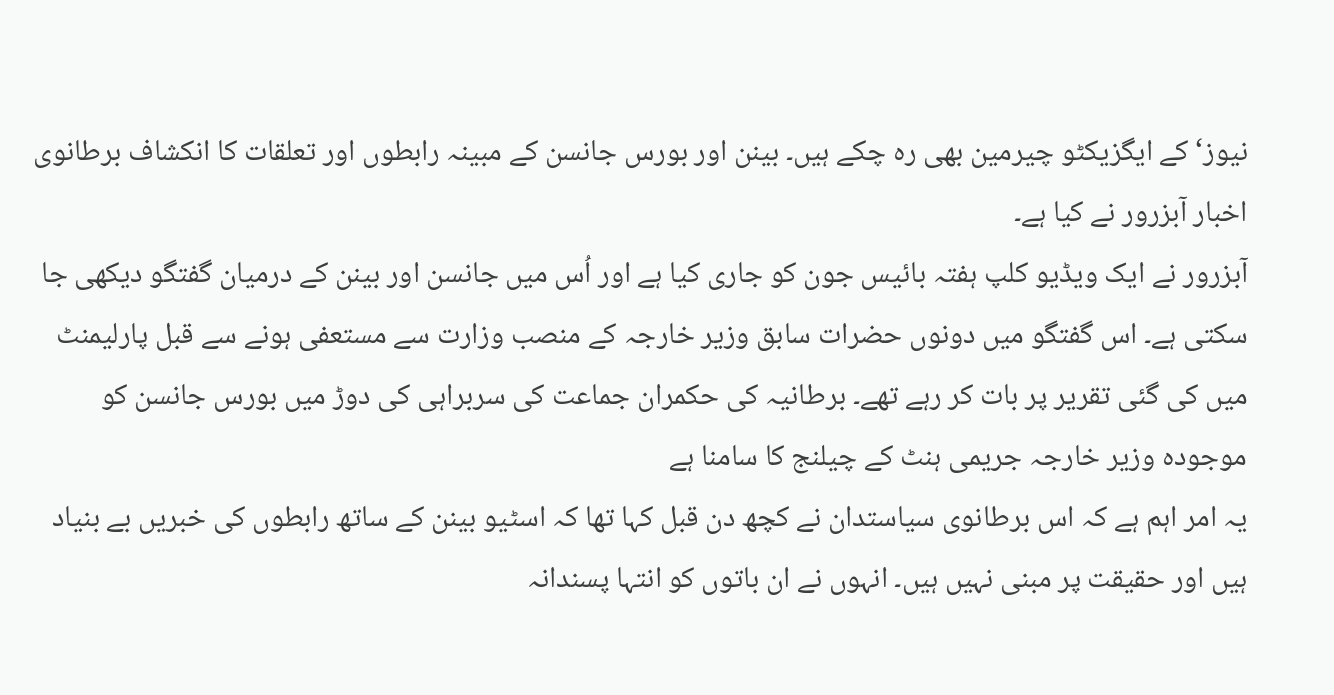نیوز‘ کے ایگزیکٹو چیرمین بھی رہ چکے ہیں۔ بینن اور بورس جانسن کے مبینہ رابطوں اور تعلقات کا انکشاف برطانوی اخبار آبزرور نے کیا ہے۔
آبزرور نے ایک ویڈیو کلپ ہفتہ بائیس جون کو جاری کیا ہے اور اُس میں جانسن اور بینن کے درمیان گفتگو دیکھی جا سکتی ہے۔ اس گفتگو میں دونوں حضرات سابق وزیر خارجہ کے منصب وزارت سے مستعفی ہونے سے قبل پارلیمنٹ میں کی گئی تقریر پر بات کر رہے تھے۔ برطانیہ کی حکمران جماعت کی سربراہی کی دوڑ میں بورس جانسن کو موجودہ وزیر خارجہ جریمی ہنٹ کے چیلنج کا سامنا ہے
یہ امر اہم ہے کہ اس برطانوی سیاستدان نے کچھ دن قبل کہا تھا کہ اسٹیو بینن کے ساتھ رابطوں کی خبریں بے بنیاد ہیں اور حقیقت پر مبنی نہیں ہیں۔ انہوں نے ان باتوں کو انتہا پسندانہ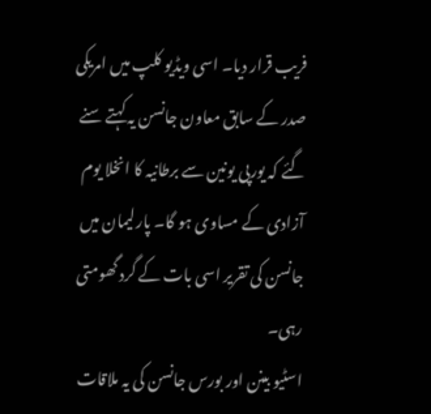فریب قرار دیا۔ اسی ویڈیو کلپ میں امریکی صدر کے سابق معاون جانسن یہ کہتے سنے گئے کہ یورپی یونین سے برطانیہ کا انخلا یوم آزادی کے مساوی ہو گا۔ پارلیمان میں جانسن کی تقریر اسی بات کے گرد گھومتی رہی۔
اسٹیو بینن اور بورس جانسن کی یہ ملاقات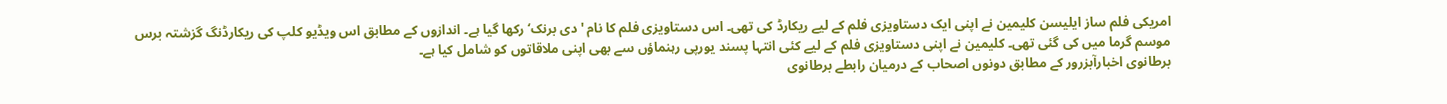امریکی فلم ساز ایلیسن کلیمین نے اپنی ایک دستاویزی فلم کے لیے ریکارڈ کی تھی۔ اس دستاویزی فلم کا نام ' دی برنک‘ رکھا گیا ہے۔ اندازوں کے مطابق اس ویڈیو کلپ کی ریکارڈنگ گزشتہ برس موسم گرما میں کی گئی تھی۔ کلیمین نے اپنی دستاویزی فلم کے لیے کئی انتہا پسند یورپی رہنماؤں سے بھی اپنی ملاقاتوں کو شامل کیا ہے۔
برطانوی اخبارآبزرور کے مطابق دونوں اصحاب کے درمیان رابطے برطانوی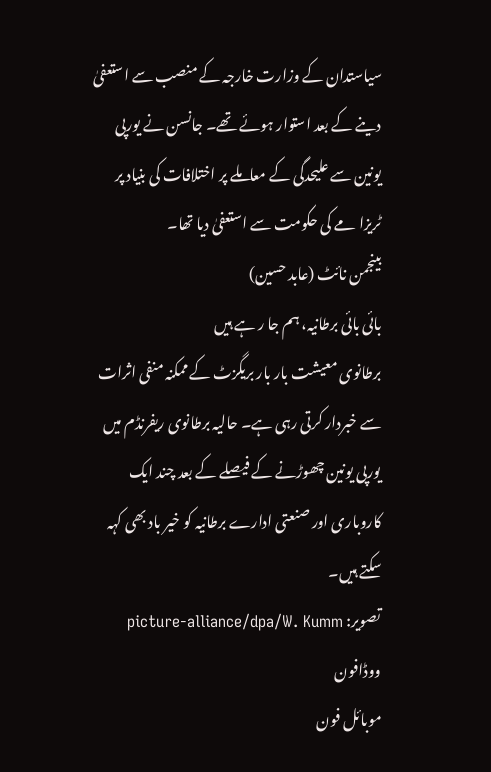سیاستدان کے وزارت خارجہ کے منصب سے استعفیٰ دینے کے بعد استوار ہوئے تھے۔ جانسن نے یورپی یونین سے علیحدگی کے معاملے پر اختلافات کی بنیاد پر ٹریزا مے کی حکومت سے استعفیٰ دیا تھا۔
بینجمن نائٹ (عابد حسین)
بائی بائی برطانیہ، ہم جا ر ہے ہیں
برطانوی معیشت بار بار بریگزٹ کے ممکنہ منفی اثرات سے خبردار کرتی رہی ہے۔ حالیہ برطانوی ریفرنڈم میں یورپی یونین چھوڑنے کے فیصلے کے بعد چند ایک کاروباری اور صنعتی ادارے برطانیہ کو خیر باد بھی کہہ سکتے ہیں۔
تصویر: picture-alliance/dpa/W. Kumm
ووڈافون
موبائل فون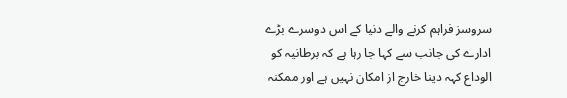سروسز فراہم کرنے والے دنیا کے اس دوسرے بڑے ادارے کی جانب سے کہا جا رہا ہے کہ برطانیہ کو الوداع کہہ دینا خارج از امکان نہیں ہے اور ممکنہ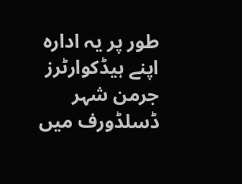طور پر یہ ادارہ اپنے ہیڈکوارٹرز جرمن شہر ڈسلڈورف میں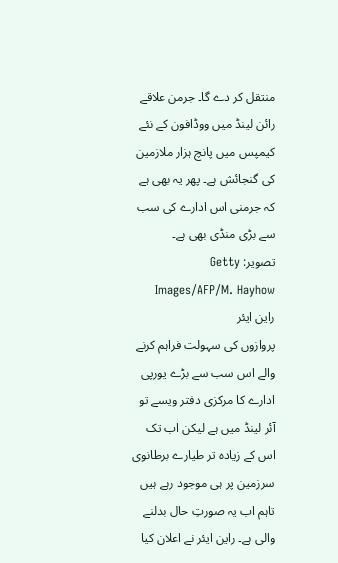منتقل کر دے گا۔ جرمن علاقے رائن لینڈ میں ووڈافون کے نئے کیمپس میں پانچ ہزار ملازمین کی گنجائش ہے۔ پھر یہ بھی ہے کہ جرمنی اس ادارے کی سب سے بڑی منڈی بھی ہے۔
تصویر: Getty Images/AFP/M. Hayhow
راین ایئر
پروازوں کی سہولت فراہم کرنے والے اس سب سے بڑے یورپی ادارے کا مرکزی دفتر ویسے تو آئر لینڈ میں ہے لیکن اب تک اس کے زیادہ تر طیارے برطانوی سرزمین پر ہی موجود رہے ہیں تاہم اب یہ صورتِ حال بدلنے والی ہے۔ راین ایئر نے اعلان کیا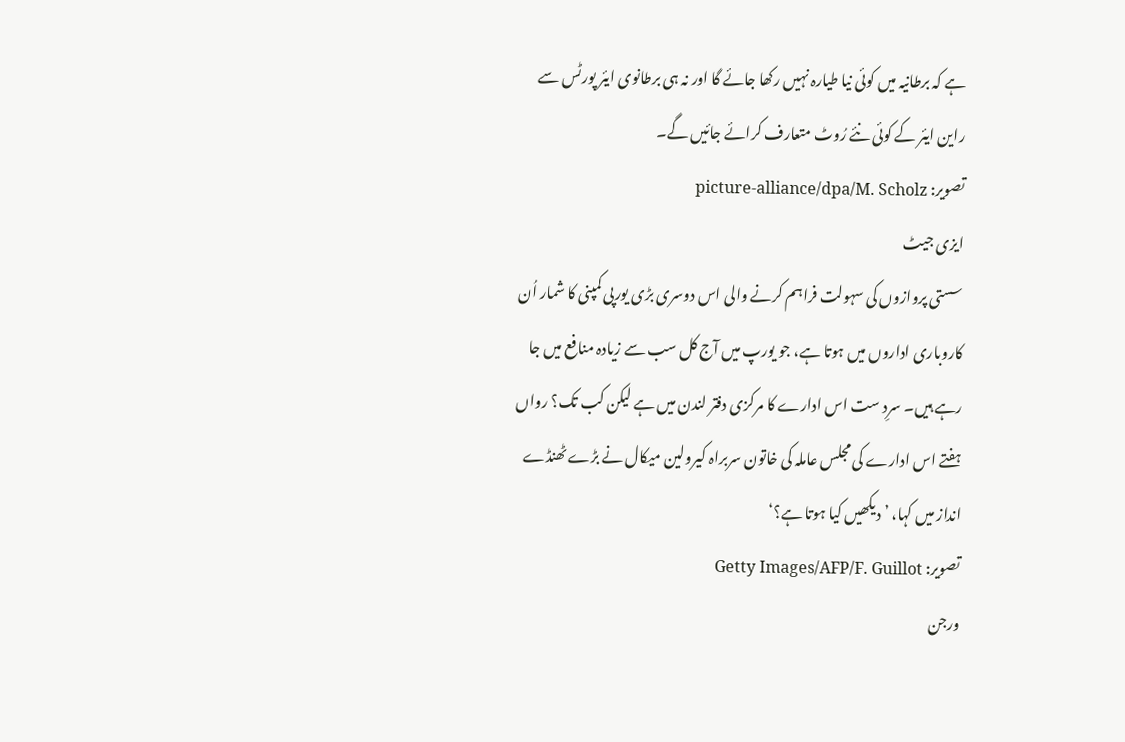ہے کہ برطانیہ میں کوئی نیا طیارہ نہیں رکھا جائے گا اور نہ ہی برطانوی ایئر پورٹس سے راین ایئر کے کوئی نئے رُوٹ متعارف کرائے جائیں گے۔
تصویر: picture-alliance/dpa/M. Scholz
ایزی جیٹ
سستی پروازوں کی سہولت فراہم کرنے والی اس دوسری بڑی یورپی کمپنی کا شمار اُن کاروباری اداروں میں ہوتا ہے، جو یورپ میں آج کل سب سے زیادہ منافع میں جا رہے ہیں۔ سرِد ست اس ادارے کا مرکزی دفتر لندن میں ہے لیکن کب تک؟ رواں ہفتے اس ادارے کی مجلس عاملہ کی خاتون سربراہ کیرولین میکال نے بڑے ٹھنڈے انداز میں کہا، ’دیکھیں کیا ہوتا ہے؟‘
تصویر: Getty Images/AFP/F. Guillot
ورجن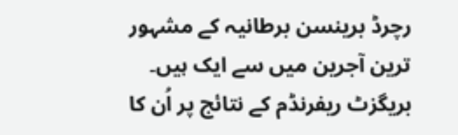رچرڈ برینسن برطانیہ کے مشہور ترین آجرین میں سے ایک ہیں۔ بریگزٹ ریفرنڈم کے نتائج پر اُن کا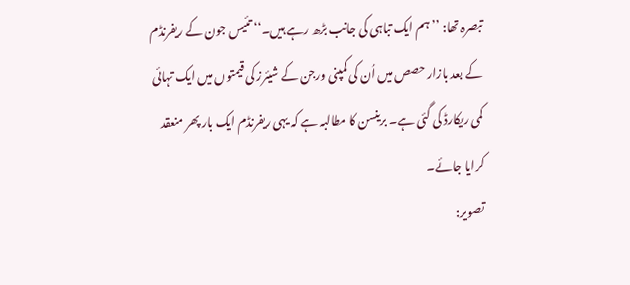تبصرہ تھا: ’’ہم ایک تباہی کی جانب بڑھ رہے ہیں۔‘‘ تئیس جون کے ریفرنڈم کے بعد بازار حصص میں اُن کی کمپنی ورجن کے شیئرز کی قیمتوں میں ایک تہائی کمی ریکارڈ کی گئی ہے۔ برینسن کا مطالبہ ہے کہ یہی ریفرنڈم ایک بار پھر منعقد کرایا جائے۔
تصویر: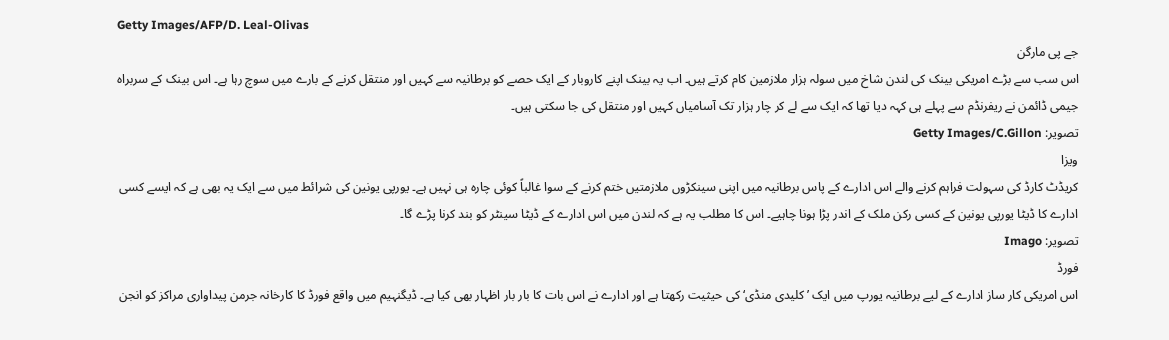Getty Images/AFP/D. Leal-Olivas
جے پی مارگن
اس سب سے بڑے امریکی بینک کی لندن شاخ میں سولہ ہزار ملازمین کام کرتے ہیں۔ اب یہ بینک اپنے کاروبار کے ایک حصے کو برطانیہ سے کہیں اور منتقل کرنے کے بارے میں سوچ رہا ہے۔ اس بینک کے سربراہ جیمی ڈائمن نے ریفرنڈم سے پہلے ہی کہہ دیا تھا کہ ایک سے لے کر چار ہزار تک آسامیاں کہیں اور منتقل کی جا سکتی ہیں۔
تصویر: Getty Images/C.Gillon
ویزا
کریڈٹ کارڈ کی سہولت فراہم کرنے والے اس ادارے کے پاس برطانیہ میں اپنی سینکڑوں ملازمتیں ختم کرنے کے سوا غالباً کوئی چارہ ہی نہیں ہے۔ یورپی یونین کی شرائط میں سے ایک یہ بھی ہے کہ ایسے کسی ادارے کا ڈیٹا یورپی یونین کے کسی رکن ملک کے اندر پڑا ہونا چاہیے۔ اس کا مطلب یہ ہے کہ لندن میں اس ادارے کے ڈیٹا سینٹر کو بند کرنا پڑے گا۔
تصویر: Imago
فورڈ
اس امریکی کار ساز ادارے کے لیے برطانیہ یورپ میں ایک ’کلیدی منڈی‘ کی حیثیت رکھتا ہے اور ادارے نے اس بات کا بار بار اظہار بھی کیا ہے۔ ڈیگنہیم میں واقع فورڈ کا کارخانہ جرمن پیداواری مراکز کو انجن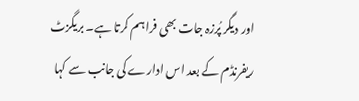اور دیگر پُرزہ جات بھی فراہم کرتا ہے۔ بریگزٹ ریفرنڈم کے بعد اس ادارے کی جانب سے کہا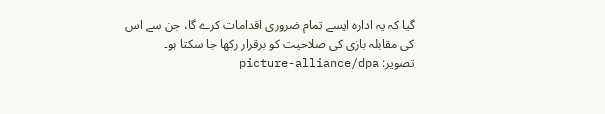گیا کہ یہ ادارہ ایسے تمام ضروری اقدامات کرے گا، جن سے اس کی مقابلہ بازی کی صلاحیت کو برقرار رکھا جا سکتا ہو۔
تصویر: picture-alliance/dpa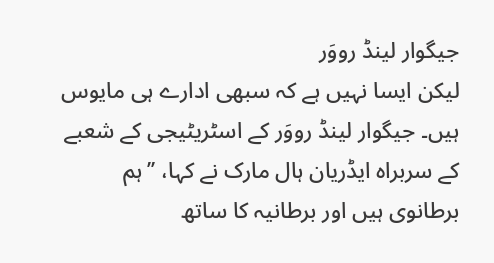جیگوار لینڈ رووَر
لیکن ایسا نہیں ہے کہ سبھی ادارے ہی مایوس ہیں۔ جیگوار لینڈ رووَر کے اسٹریٹیجی کے شعبے کے سربراہ ایڈریان ہال مارک نے کہا، ’’ہم برطانوی ہیں اور برطانیہ کا ساتھ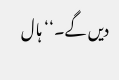دیں گے۔‘‘ ہال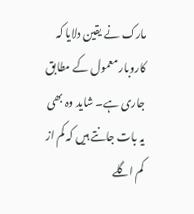مارک نے یقین دلایا کہ کاروبار معمول کے مطابق جاری ہے۔ شاید وہ بھی یہ بات جانتے ہیں کہ کم از کم اگلے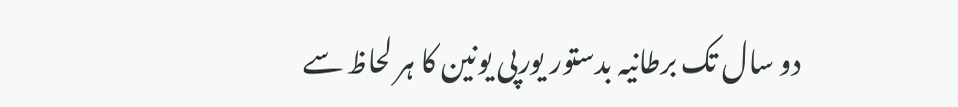دو سال تک برطانیہ بدستور یورپی یونین کا ہر لحاظ سے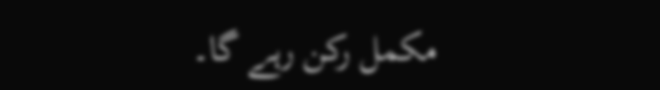مکمل رکن رہے گا۔